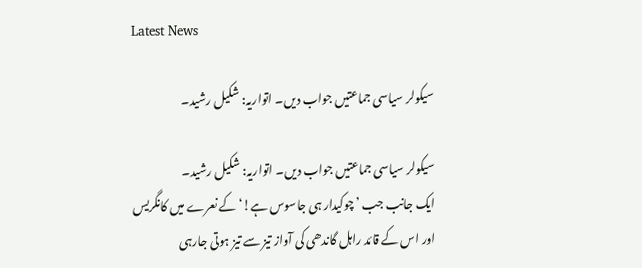Latest News

سیکولر سیاسی جماعتیں جواب دیں۔ اتواریہ: شکیل رشید۔

سیکولر سیاسی جماعتیں جواب دیں۔ اتواریہ: شکیل رشید۔
ایک جانب جب ’چوکیدار ہی جاسوس ہے!‘ کے نعرے میں کانگریس اور اس کے قائد راہل گاندھی کی آواز تیز سے تیز ہوتی جارہی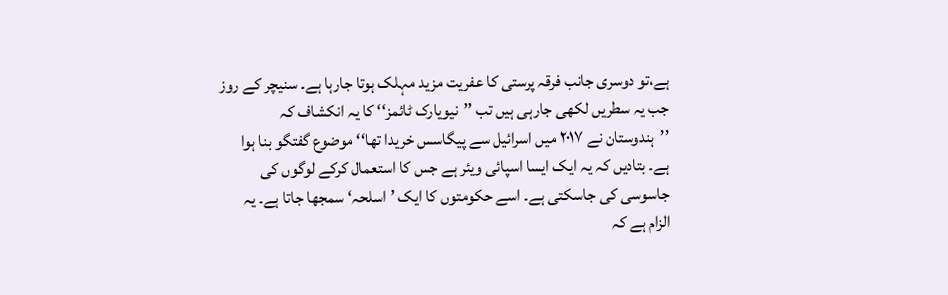ہے،تو دوسری جانب فرقہ پرستی کا عفریت مزید مہلک ہوتا جارہا ہے۔ سنیچر کے روز جب یہ سطریں لکھی جارہی ہیں تب ’’نیویارک ٹائمز‘‘ کا یہ انکشاف کہ ’’ہندوستان نے ۲۰۱۷ میں اسرائیل سے پیگاسس خریدا تھا‘‘ موضوع گفتگو بنا ہوا ہے۔ بتادیں کہ یہ ایک ایسا اسپائی ویئر ہے جس کا استعمال کرکے لوگوں کی جاسوسی کی جاسکتی ہے۔ اسے حکومتوں کا ایک ’اسلحہ‘ سمجھا جاتا ہے۔ یہ الزام ہے کہ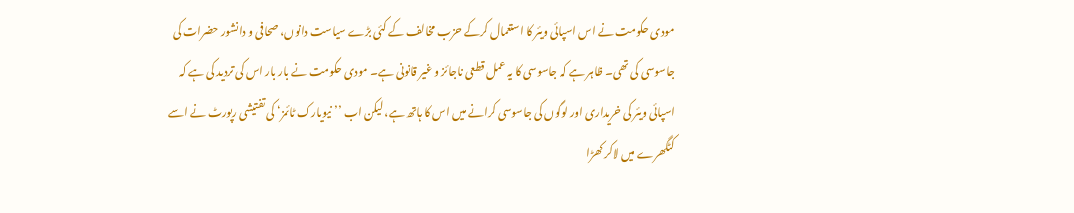مودی حکومت نے اس اسپائی ویئر کا استعمال کرکے حزب مخالف کے کئی بڑے سیاست دانوں، صحافی و دانشور حضرات کی جاسوسی کی تھی۔ ظاہر ہے کہ جاسوسی کا یہ عمل قطعی ناجائز و غیر قانونی ہے۔ مودی حکومت نے بار بار اس کی تردید کی ہے کہ اسپائی ویئر کی خریداری اور لوگوں کی جاسوسی کرانے میں اس کا ہاتھ ہے، لیکن اب ’’نیویارک ٹائمز‘ کی تفتیشی رپورٹ نے اسے کٹگھرے میں لاکر کھڑا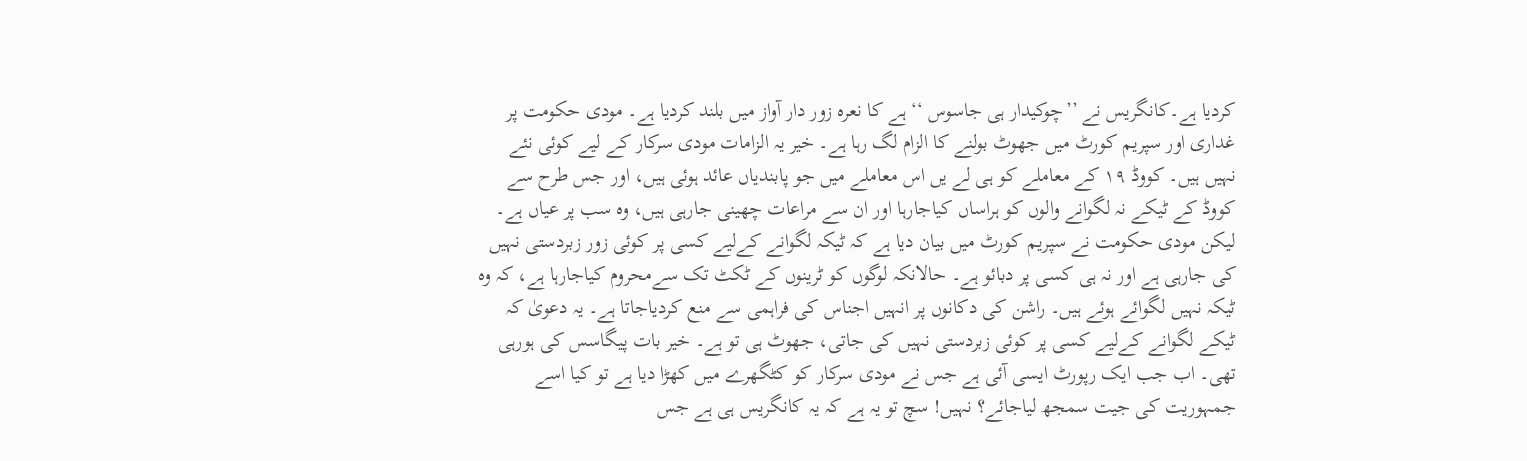کردیا ہے۔کانگریس نے ’’چوکیدار ہی جاسوس ‘‘ ہے کا نعرہ زور دار آواز میں بلند کردیا ہے۔ مودی حکومت پر غداری اور سپریم کورٹ میں جھوٹ بولنے کا الزام لگ رہا ہے۔ خیر یہ الزامات مودی سرکار کے لیے کوئی نئے نہیں ہیں۔ کووڈ ۱۹ کے معاملے کو ہی لے یں اس معاملے میں جو پابندیاں عائد ہوئی ہیں، اور جس طرح سے کووڈ کے ٹیکے نہ لگوانے والوں کو ہراساں کیاجارہا اور ان سے مراعات چھینی جارہی ہیں، وہ سب پر عیاں ہے۔ لیکن مودی حکومت نے سپریم کورٹ میں بیان دیا ہے کہ ٹیکہ لگوانے کےلیے کسی پر کوئی زور زبردستی نہیں کی جارہی ہے اور نہ ہی کسی پر دبائو ہے۔ حالانکہ لوگوں کو ٹرینوں کے ٹکٹ تک سےمحروم کیاجارہا ہے، کہ وہ ٹیکہ نہیں لگوائے ہوئے ہیں۔ راشن کی دکانوں پر انہیں اجناس کی فراہمی سے منع کردیاجاتا ہے۔ یہ دعویٰ کہ ٹیکے لگوانے کےلیے کسی پر کوئی زبردستی نہیں کی جاتی، جھوٹ ہی تو ہے۔ خیر بات پیگاسس کی ہورہی تھی۔ اب جب ایک رپورٹ ایسی آئی ہے جس نے مودی سرکار کو کٹگھرے میں کھڑا دیا ہے تو کیا اسے جمہوریت کی جیت سمجھ لیاجائے؟ نہیں! سچ تو یہ ہے کہ یہ کانگریس ہی ہے جس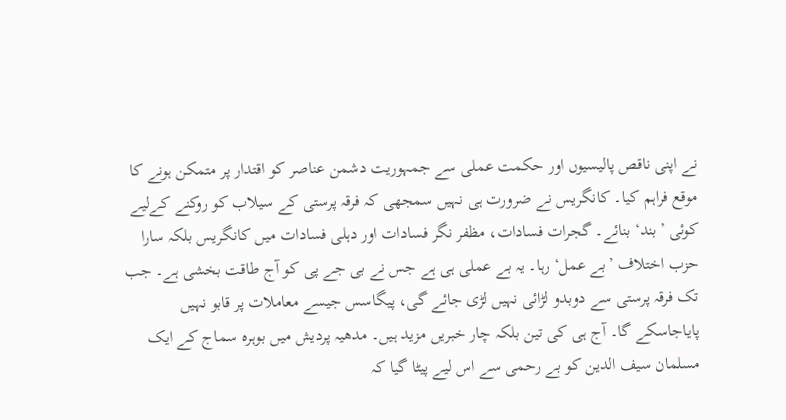نے اپنی ناقص پالیسیوں اور حکمت عملی سے جمہوریت دشمن عناصر کو اقتدار پر متمکن ہونے کا موقع فراہم کیا۔ کانگریس نے ضرورت ہی نہیں سمجھی کہ فرقہ پرستی کے سیلاب کو روکنے کےلیے کوئی ’بند‘ بنائے۔ گجرات فسادات، مظفر نگر فسادات اور دہلی فسادات میں کانگریس بلکہ سارا حزب اختلاف ’بے عمل‘ رہا۔ یہ بے عملی ہی ہے جس نے بی جے پی کو آج طاقت بخشی ہے۔ جب تک فرقہ پرستی سے دوبدو لڑائی نہیں لڑی جائے گی، پیگاسس جیسے معاملات پر قابو نہیں پایاجاسکے گا۔ آج ہی کی تین بلکہ چار خبریں مزید ہیں۔ مدھیہ پردیش میں بوہرہ سماج کے ایک مسلمان سیف الدین کو بے رحمی سے اس لیے پیٹا گیا کہ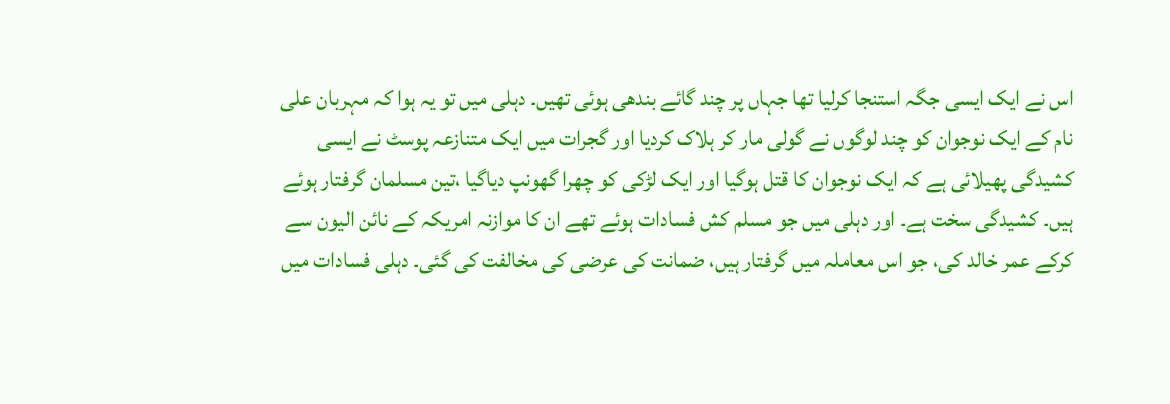اس نے ایک ایسی جگہ استنجا کرلیا تھا جہاں پر چند گائے بندھی ہوئی تھیں۔ دہلی میں تو یہ ہوا کہ مہربان علی نام کے ایک نوجوان کو چند لوگوں نے گولی مار کر ہلاک کردیا اور گجرات میں ایک متنازعہ پوسٹ نے ایسی کشیدگی پھیلائی ہے کہ ایک نوجوان کا قتل ہوگیا اور ایک لڑکی کو چھرا گھونپ دیاگیا ،تین مسلمان گرفتار ہوئے ہیں۔ کشیدگی سخت ہے۔ اور دہلی میں جو مسلم کش فسادات ہوئے تھے ان کا موازنہ امریکہ کے نائن الیون سے کرکے عمر خالد کی، جو اس معاملہ میں گرفتار ہیں، ضمانت کی عرضی کی مخالفت کی گئی۔ دہلی فسادات میں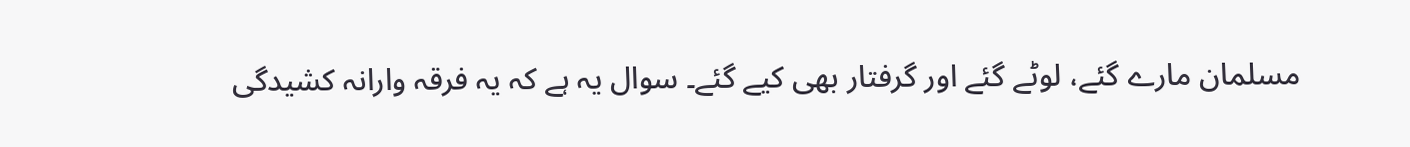مسلمان مارے گئے، لوٹے گئے اور گرفتار بھی کیے گئے۔ سوال یہ ہے کہ یہ فرقہ وارانہ کشیدگی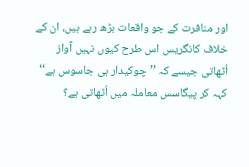اور منافرت کے جو واقعات بڑھ رہے ہیں، ان کے خلاف کانگریس اس طرح کیوں نہیں آواز اُٹھاتی جیسے کہ ’’چوکیدار ہی جاسوس ہے‘‘ کہہ کر پیگاسس معاملہ میں اُٹھاتی ہے؟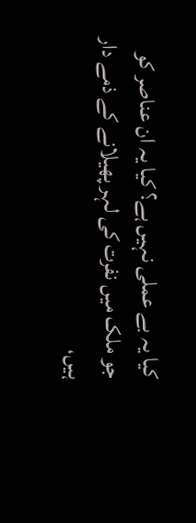کیا یہ بے عملی نہیں ہے؟ کیا یہ ان عناصر کو جو ملک میں نفرت کی لہر پھیلانے کے ذمے دار ہیں،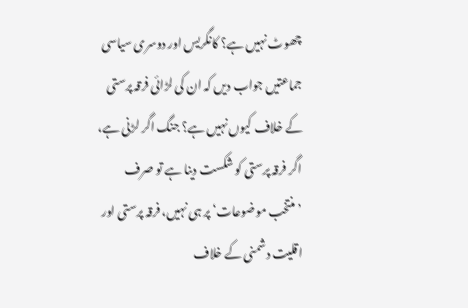چھوٹ نہیں ہے؟ کانگریس اور دوسری سیاسی جماعتیں جواب دیں کہ ان کی لڑائی فرقہ پرستی کے خلاف کیوں نہیں ہے؟ جنگ اگر لڑنی ہے، اگر فرقہ پرستی کو شکست دینا ہے تو صرف ’منتخب موضوعات‘ پر ہی نہیں، فرقہ پرستی اور اقلیت دشمنی کے خلاف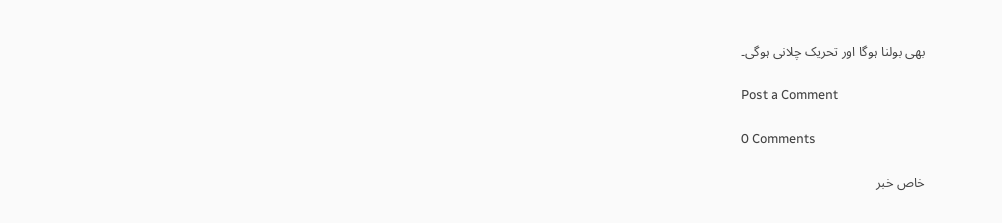بھی بولنا ہوگا اور تحریک چلانی ہوگی۔

Post a Comment

0 Comments

خاص خبر